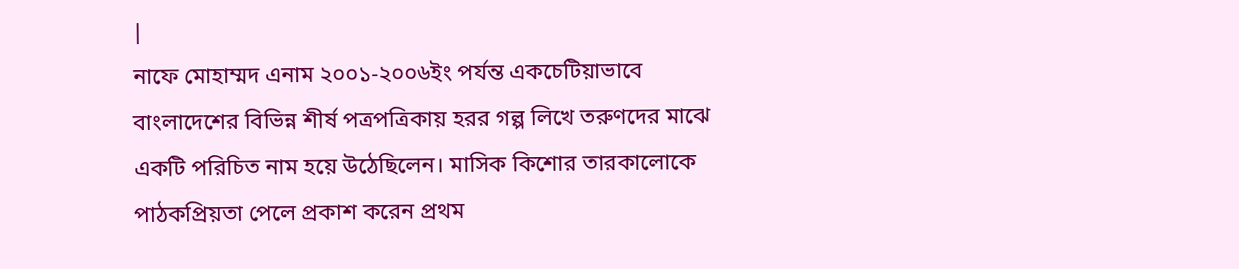|
নাফে মোহাম্মদ এনাম ২০০১-২০০৬ইং পর্যন্ত একচেটিয়াভাবে বাংলাদেশের বিভিন্ন শীর্ষ পত্রপত্রিকায় হরর গল্প লিখে তরুণদের মাঝে একটি পরিচিত নাম হয়ে উঠেছিলেন। মাসিক কিশোর তারকালোকে পাঠকপ্রিয়তা পেলে প্রকাশ করেন প্রথম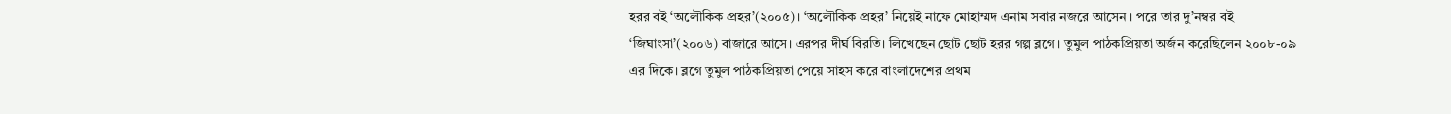হরর বই ‘অলৌকিক প্রহর’(২০০৫)। ‘অলৌকিক প্রহর’ নিয়েই নাফে মোহাম্মদ এনাম সবার নজরে আসেন। পরে তার দু’নম্বর বই ‘জিঘাংসা’(২০০৬) বাজারে আসে। এরপর দীর্ঘ বিরতি। লিখেছেন ছোট ছোট হরর গল্প ব্লগে। তুমুল পাঠকপ্রিয়তা অর্জন করেছিলেন ২০০৮-০৯ এর দিকে। ব্লগে তুমুল পাঠকপ্রিয়তা পেয়ে সাহস করে বাংলাদেশের প্রথম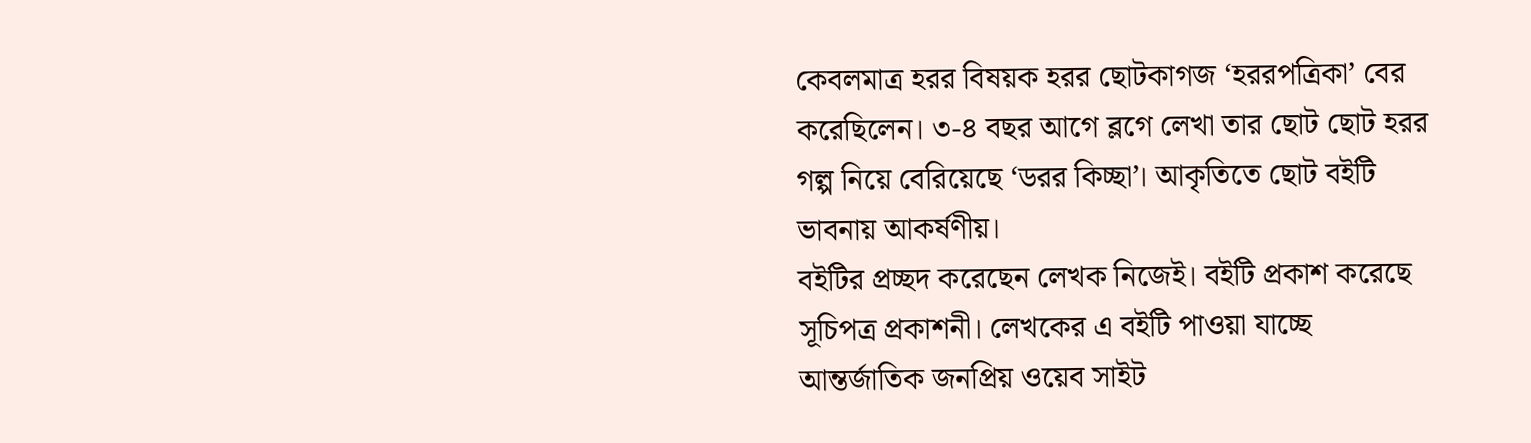কেবলমাত্র হরর বিষয়ক হরর ছোটকাগজ ‘হররপত্রিকা’ বের করেছিলেন। ৩-৪ বছর আগে ব্লগে লেখা তার ছোট ছোট হরর গল্প নিয়ে বেরিয়েছে ‘ডরর কিচ্ছা’। আকৃতিতে ছোট বইটি ভাবনায় আকর্ষণীয়।
বইটির প্রচ্ছদ করেছেন লেখক নিজেই। বইটি প্রকাশ করেছে সূচিপত্র প্রকাশনী। লেখকের এ বইটি পাওয়া যাচ্ছে আন্তর্জাতিক জনপ্রিয় ওয়েব সাইট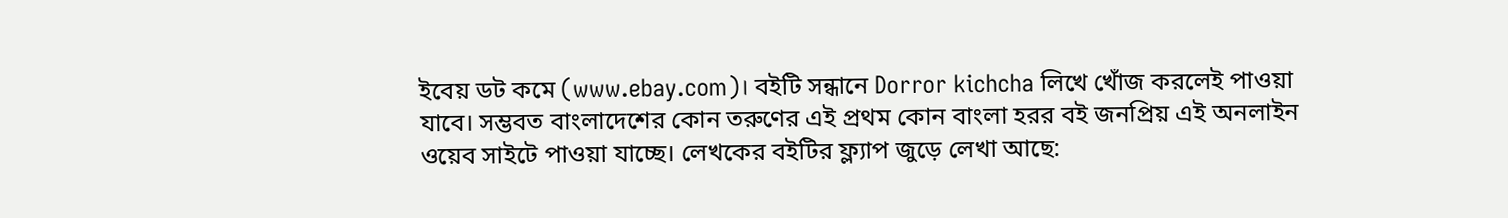ইবেয় ডট কমে (www.ebay.com)। বইটি সন্ধানে Dorror kichcha লিখে খোঁজ করলেই পাওয়া যাবে। সম্ভবত বাংলাদেশের কোন তরুণের এই প্রথম কোন বাংলা হরর বই জনপ্রিয় এই অনলাইন ওয়েব সাইটে পাওয়া যাচ্ছে। লেখকের বইটির ফ্ল্যাপ জুড়ে লেখা আছে: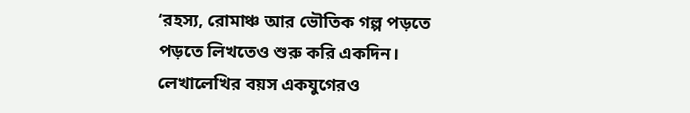‘রহস্য, রোমাঞ্চ আর ভৌতিক গল্প পড়তে পড়তে লিখতেও শুরু করি একদিন। লেখালেখির বয়স একযুগেরও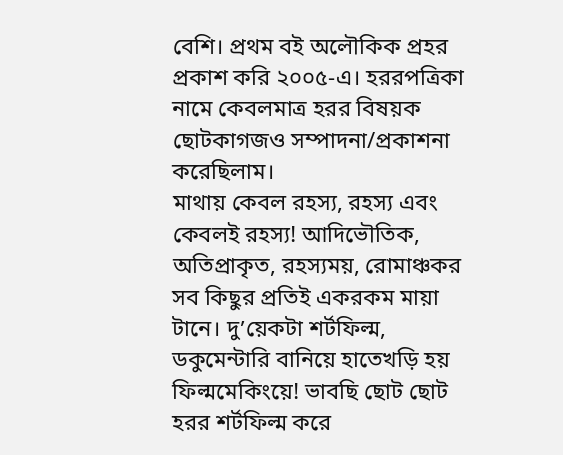বেশি। প্রথম বই অলৌকিক প্রহর প্রকাশ করি ২০০৫-এ। হররপত্রিকা নামে কেবলমাত্র হরর বিষয়ক ছোটকাগজও সম্পাদনা/প্রকাশনা করেছিলাম।
মাথায় কেবল রহস্য, রহস্য এবং কেবলই রহস্য! আদিভৌতিক, অতিপ্রাকৃত, রহস্যময়, রোমাঞ্চকর সব কিছুর প্রতিই একরকম মায়া টানে। দু’য়েকটা শর্টফিল্ম, ডকুমেন্টারি বানিয়ে হাতেখড়ি হয় ফিল্মমেকিংয়ে! ভাবছি ছোট ছোট হরর শর্টফিল্ম করে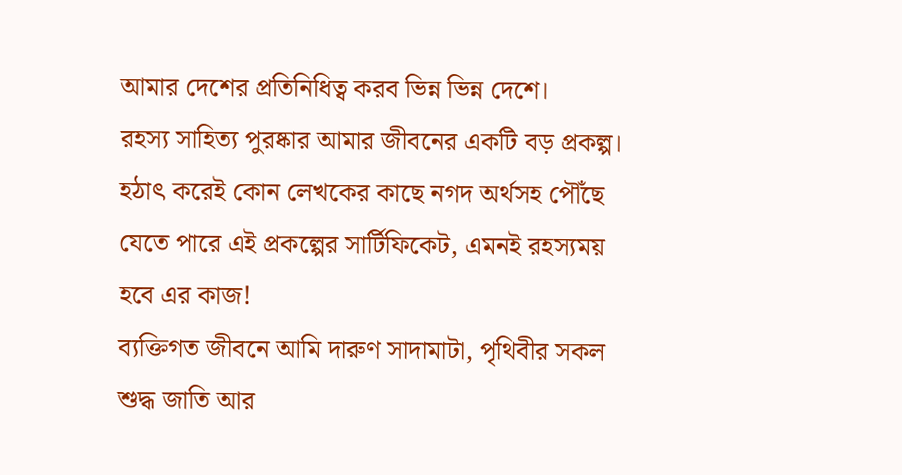আমার দেশের প্রতিনিধিত্ব করব ভিন্ন ভিন্ন দেশে।
রহস্য সাহিত্য পুরষ্কার আমার জীবনের একটি বড় প্রকল্প। হঠাৎ করেই কোন লেখকের কাছে নগদ অর্থসহ পৌঁছে যেতে পারে এই প্রকল্পের সার্টিফিকেট, এমনই রহস্যময় হবে এর কাজ!
ব্যক্তিগত জীবনে আমি দারুণ সাদামাটা, পৃথিবীর সকল শুদ্ধ জাতি আর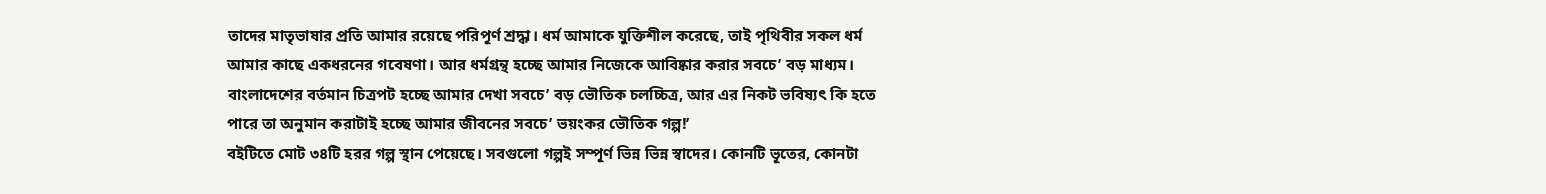তাদের মাতৃভাষার প্রতি আমার রয়েছে পরিপূর্ণ শ্রদ্ধা। ধর্ম আমাকে যুক্তিশীল করেছে, তাই পৃথিবীর সকল ধর্ম আমার কাছে একধরনের গবেষণা। আর ধর্মগ্রন্থ হচ্ছে আমার নিজেকে আবিষ্কার করার সবচে’ বড় মাধ্যম। বাংলাদেশের বর্তমান চিত্রপট হচ্ছে আমার দেখা সবচে’ বড় ভৌতিক চলচ্চিত্র, আর এর নিকট ভবিষ্যৎ কি হতে পারে তা অনুমান করাটাই হচ্ছে আমার জীবনের সবচে’ ভয়ংকর ভৌতিক গল্প!’
বইটিতে মোট ৩৪টি হরর গল্প স্থান পেয়েছে। সবগুলো গল্পই সম্পূর্ণ ভিন্ন ভিন্ন স্বাদের। কোনটি ভূতের, কোনটা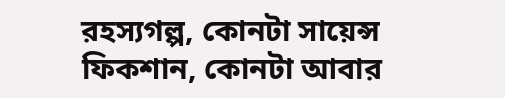রহস্যগল্প, কোনটা সায়েন্স ফিকশান, কোনটা আবার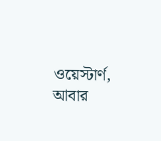ওয়েস্টার্ণ, আবার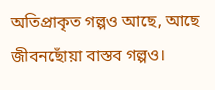অতিপ্রাকৃত গল্পও আছে, আছে জীবনছোঁয়া বাস্তব গল্পও।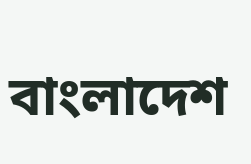বাংলাদেশ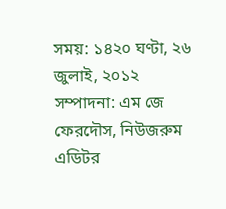সময়: ১৪২০ ঘণ্টা, ২৬ জুলাই, ২০১২
সম্পাদনা: এম জে ফেরদৌস, নিউজরুম এডিটর